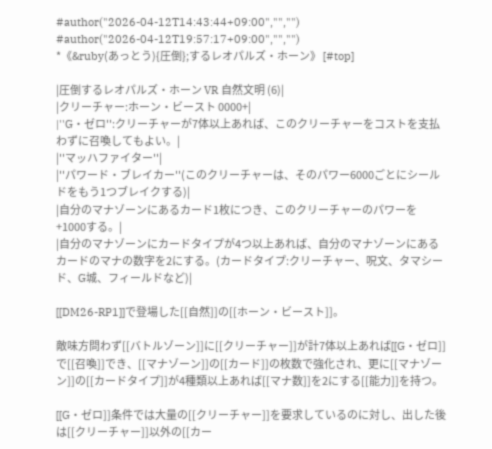#author("2026-04-12T14:43:44+09:00","","")
#author("2026-04-12T19:57:17+09:00","","")
*《&ruby(あっとう){圧倒};するレオパルズ・ホーン》 [#top]

|圧倒するレオパルズ・ホーン VR 自然文明 (6)|
|クリーチャー:ホーン・ビースト 0000+|
|''G・ゼロ'':クリーチャーが7体以上あれば、このクリーチャーをコストを支払わずに召喚してもよい。|
|''マッハファイター''|
|''パワード・ブレイカー''(このクリーチャーは、そのパワー6000ごとにシールドをもう1つブレイクする)|
|自分のマナゾーンにあるカード1枚につき、このクリーチャーのパワーを+1000する。|
|自分のマナゾーンにカードタイプが4つ以上あれば、自分のマナゾーンにあるカードのマナの数字を2にする。(カードタイプ:クリーチャー、呪文、タマシード、G城、フィールドなど)|

[[DM26-RP1]]で登場した[[自然]]の[[ホーン・ビースト]]。

敵味方問わず[[バトルゾーン]]に[[クリーチャー]]が計7体以上あれば[[G・ゼロ]]で[[召喚]]でき、[[マナゾーン]]の[[カード]]の枚数で強化され、更に[[マナゾーン]]の[[カードタイプ]]が4種類以上あれば[[マナ数]]を2にする[[能力]]を持つ。

[[G・ゼロ]]条件では大量の[[クリーチャー]]を要求しているのに対し、出した後は[[クリーチャー]]以外の[[カー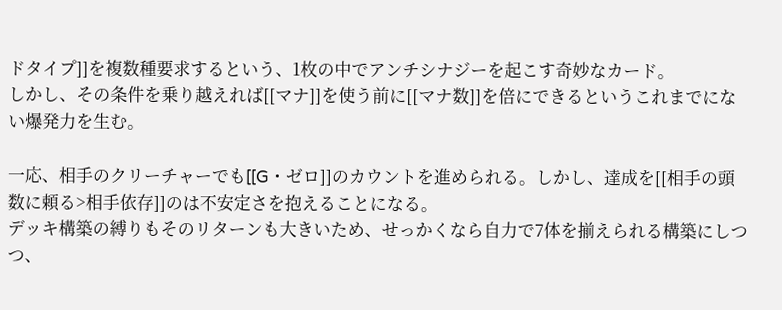ドタイプ]]を複数種要求するという、1枚の中でアンチシナジーを起こす奇妙なカード。
しかし、その条件を乗り越えれば[[マナ]]を使う前に[[マナ数]]を倍にできるというこれまでにない爆発力を生む。

一応、相手のクリーチャーでも[[G・ゼロ]]のカウントを進められる。しかし、達成を[[相手の頭数に頼る>相手依存]]のは不安定さを抱えることになる。
デッキ構築の縛りもそのリターンも大きいため、せっかくなら自力で7体を揃えられる構築にしつつ、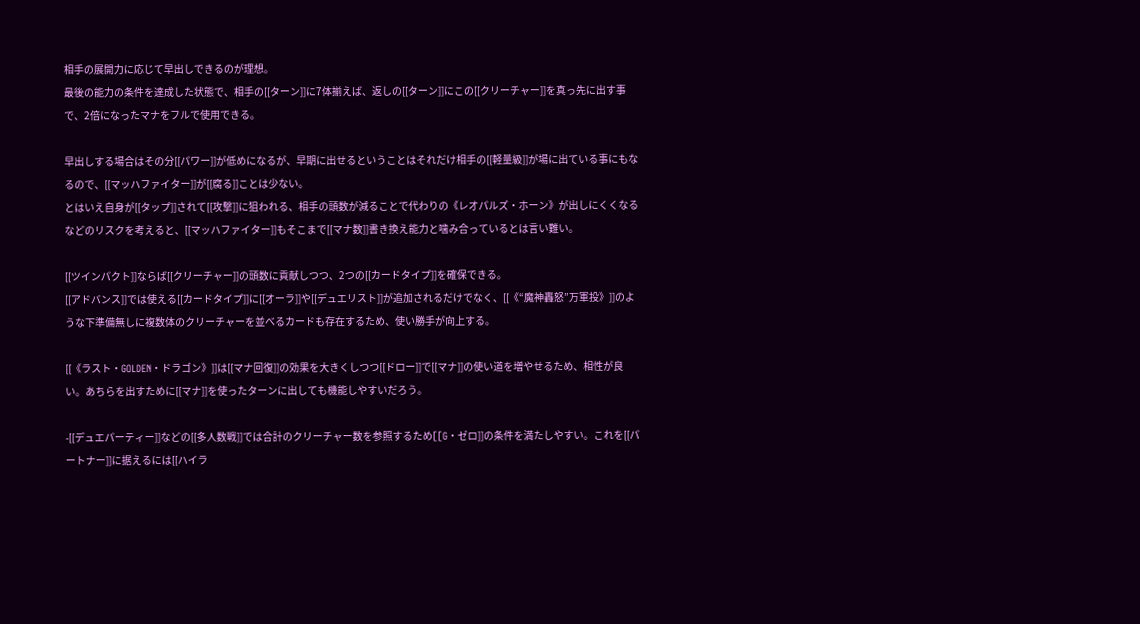相手の展開力に応じて早出しできるのが理想。
最後の能力の条件を達成した状態で、相手の[[ターン]]に7体揃えば、返しの[[ターン]]にこの[[クリーチャー]]を真っ先に出す事で、2倍になったマナをフルで使用できる。

早出しする場合はその分[[パワー]]が低めになるが、早期に出せるということはそれだけ相手の[[軽量級]]が場に出ている事にもなるので、[[マッハファイター]]が[[腐る]]ことは少ない。
とはいえ自身が[[タップ]]されて[[攻撃]]に狙われる、相手の頭数が減ることで代わりの《レオパルズ・ホーン》が出しにくくなるなどのリスクを考えると、[[マッハファイター]]もそこまで[[マナ数]]書き換え能力と噛み合っているとは言い難い。

[[ツインパクト]]ならば[[クリーチャー]]の頭数に貢献しつつ、2つの[[カードタイプ]]を確保できる。
[[アドバンス]]では使える[[カードタイプ]]に[[オーラ]]や[[デュエリスト]]が追加されるだけでなく、[[《“魔神轟怒”万軍投》]]のような下準備無しに複数体のクリーチャーを並べるカードも存在するため、使い勝手が向上する。

[[《ラスト・GOLDEN・ドラゴン》]]は[[マナ回復]]の効果を大きくしつつ[[ドロー]]で[[マナ]]の使い道を増やせるため、相性が良い。あちらを出すために[[マナ]]を使ったターンに出しても機能しやすいだろう。

-[[デュエパーティー]]などの[[多人数戦]]では合計のクリーチャー数を参照するため[[G・ゼロ]]の条件を満たしやすい。これを[[パートナー]]に据えるには[[ハイラ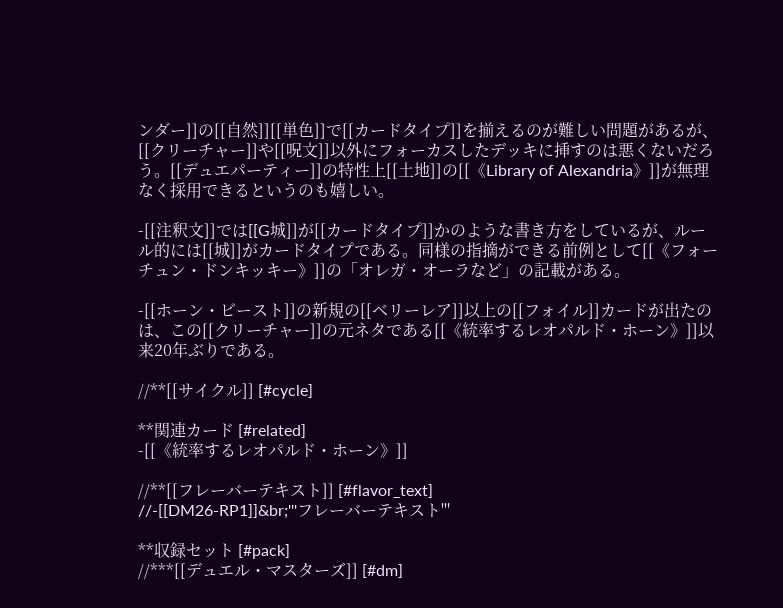ンダー]]の[[自然]][[単色]]で[[カードタイプ]]を揃えるのが難しい問題があるが、[[クリーチャー]]や[[呪文]]以外にフォーカスしたデッキに挿すのは悪くないだろう。[[デュエパーティー]]の特性上[[土地]]の[[《Library of Alexandria》]]が無理なく採用できるというのも嬉しい。

-[[注釈文]]では[[G城]]が[[カードタイプ]]かのような書き方をしているが、ルール的には[[城]]がカードタイプである。同様の指摘ができる前例として[[《フォーチュン・ドンキッキー》]]の「オレガ・オーラなど」の記載がある。

-[[ホーン・ビースト]]の新規の[[ベリーレア]]以上の[[フォイル]]カードが出たのは、この[[クリーチャー]]の元ネタである[[《統率するレオパルド・ホーン》]]以来20年ぶりである。

//**[[サイクル]] [#cycle]

**関連カード [#related]
-[[《統率するレオパルド・ホーン》]]

//**[[フレーバーテキスト]] [#flavor_text]
//-[[DM26-RP1]]&br;'''フレーバーテキスト'''

**収録セット [#pack]
//***[[デュエル・マスターズ]] [#dm]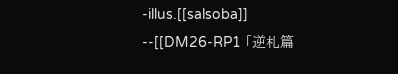-illus.[[salsoba]]
--[[DM26-RP1 「逆札篇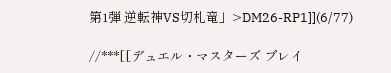第1弾 逆転神VS切札竜」>DM26-RP1]](6/77)

//***[[デュエル・マスターズ プレイ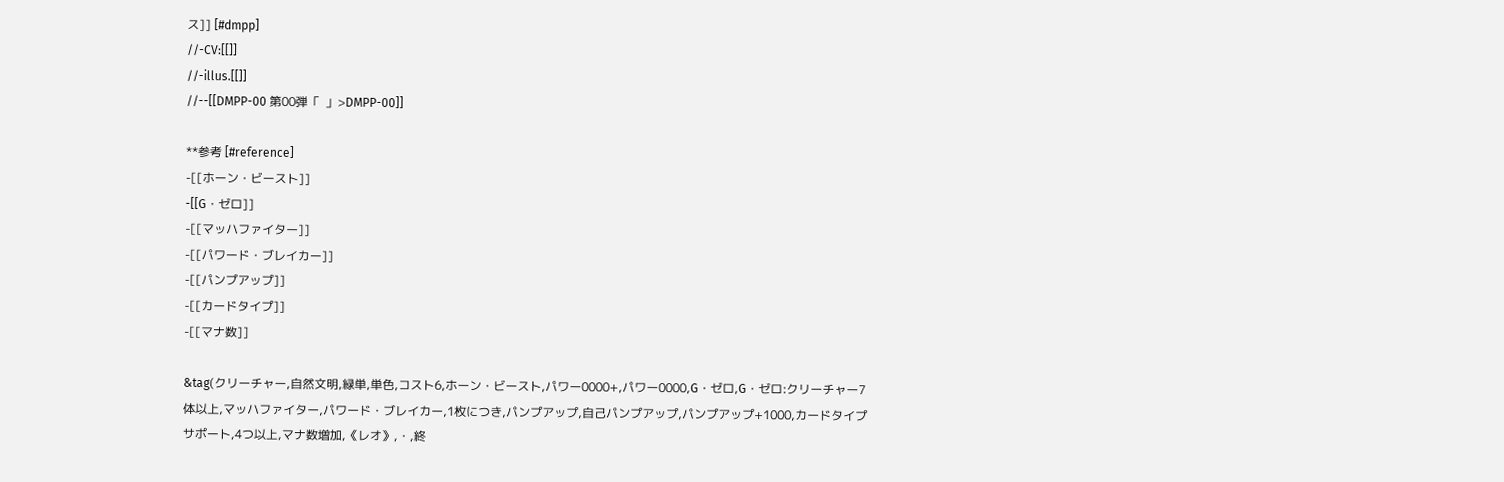ス]] [#dmpp]
//-CV:[[]]
//-illus.[[]]
//--[[DMPP-00 第00弾「  」>DMPP-00]]

**参考 [#reference]
-[[ホーン・ビースト]]
-[[G・ゼロ]]
-[[マッハファイター]]
-[[パワード・ブレイカー]]
-[[パンプアップ]]
-[[カードタイプ]]
-[[マナ数]]

&tag(クリーチャー,自然文明,緑単,単色,コスト6,ホーン・ビースト,パワー0000+,パワー0000,G・ゼロ,G・ゼロ:クリーチャー7体以上,マッハファイター,パワード・ブレイカー,1枚につき,パンプアップ,自己パンプアップ,パンプアップ+1000,カードタイプサポート,4つ以上,マナ数増加,《レオ》,・,終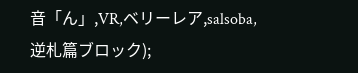音「ん」,VR,ベリーレア,salsoba,逆札篇ブロック);